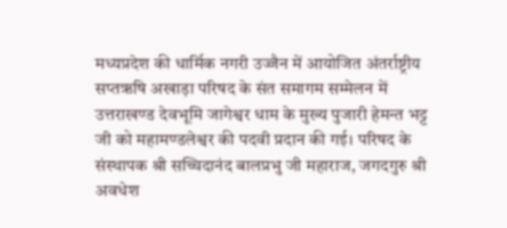मध्यप्रदेश की धार्मिक नगरी उज्जैन में आयोजित अंतर्राष्ट्रीय सप्तऋषि अखाड़ा परिषद के संत समागम सम्मेलन में उत्तराखण्ड देवभूमि जागेश्वर धाम के मुख्य पुजारी हेमन्त भट्ट जी को महामण्डलेश्वर की पदवी प्रदान की गई। परिषद के संस्थापक श्री सच्चिदानंद बालप्रभु जी महाराज, जगदगुरु श्री अवधेश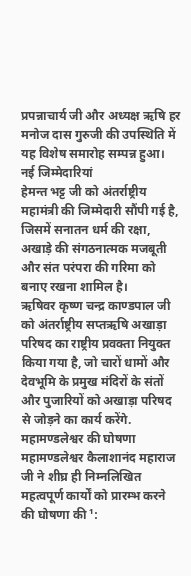प्रपन्नाचार्य जी और अध्यक्ष ऋषि हर मनोज दास गुरुजी की उपस्थिति में यह विशेष समारोह सम्पन्न हुआ।
नई जिम्मेदारियां
हेमन्त भट्ट जी को अंतर्राष्ट्रीय महामंत्री की जिम्मेदारी सौंपी गई है, जिसमें सनातन धर्म की रक्षा, अखाड़े की संगठनात्मक मजबूती और संत परंपरा की गरिमा को बनाए रखना शामिल है।
ऋषिवर कृष्ण चन्द्र काण्डपाल जी को अंतर्राष्ट्रीय सप्तऋषि अखाड़ा परिषद का राष्ट्रीय प्रवक्ता नियुक्त किया गया है, जो चारों धामों और देवभूमि के प्रमुख मंदिरों के संतों और पुजारियों को अखाड़ा परिषद से जोड़ने का कार्य करेंगे.
महामण्डलेश्वर की घोषणा
महामण्डलेश्वर कैलाशानंद महाराज जी ने शीघ्र ही निम्नलिखित महत्वपूर्ण कार्यों को प्रारम्भ करने की घोषणा की ¹: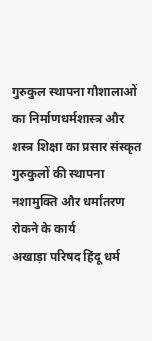गुरुकुल स्थापना गौशालाओं का निर्माणधर्मशास्त्र और शस्त्र शिक्षा का प्रसार संस्कृत गुरुकुलों की स्थापना नशामुक्ति और धर्मांतरण रोकने के कार्य
अखाड़ा परिषद हिंदू धर्म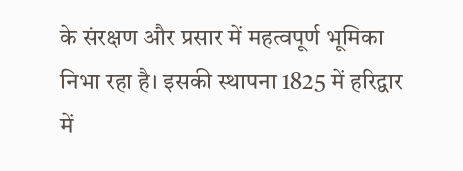के संरक्षण और प्रसार में महत्वपूर्ण भूमिका निभा रहा है। इसकी स्थापना 1825 में हरिद्वार में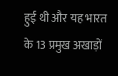हुई थी और यह भारत के 13 प्रमुख अखाड़ों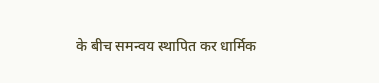के बीच समन्वय स्थापित कर धार्मिक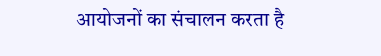आयोजनों का संचालन करता है